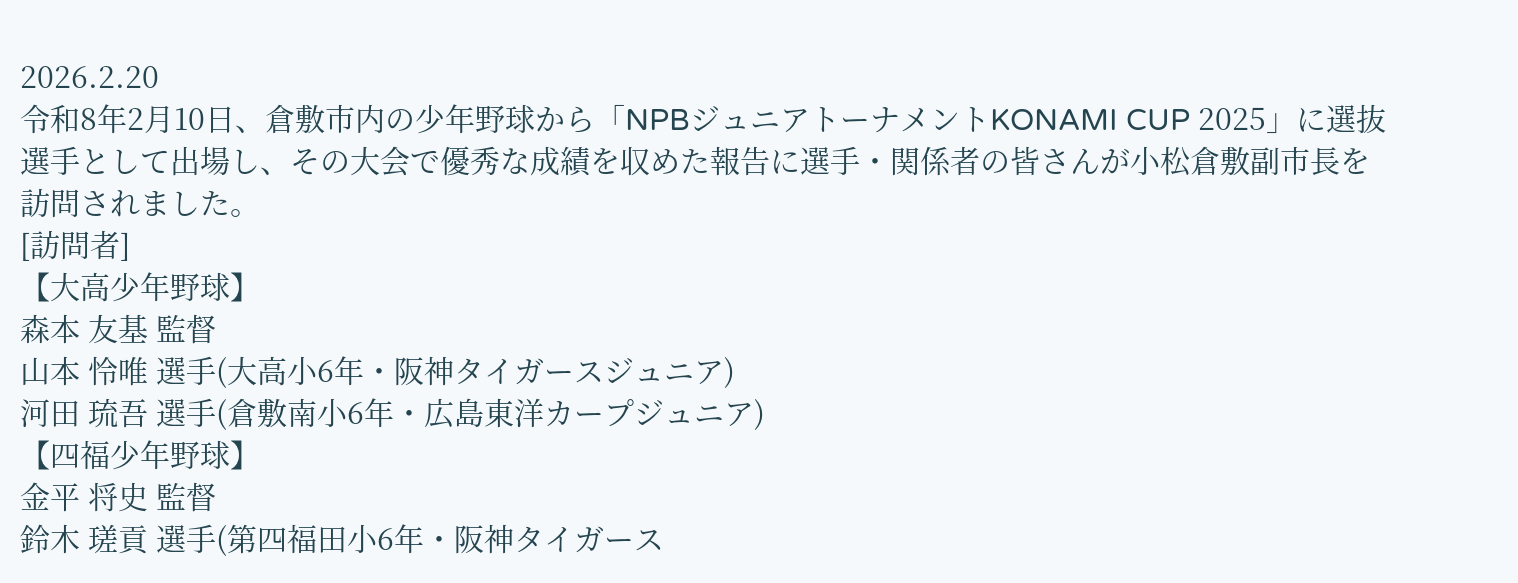2026.2.20
令和8年2月10日、倉敷市内の少年野球から「NPBジュニアトーナメントKONAMI CUP 2025」に選抜選手として出場し、その大会で優秀な成績を収めた報告に選手・関係者の皆さんが小松倉敷副市長を訪問されました。
[訪問者]
【大高少年野球】
森本 友基 監督
山本 怜唯 選手(大高小6年・阪神タイガースジュニア)
河田 琉吾 選手(倉敷南小6年・広島東洋カープジュニア)
【四福少年野球】
金平 将史 監督
鈴木 瑳貢 選手(第四福田小6年・阪神タイガース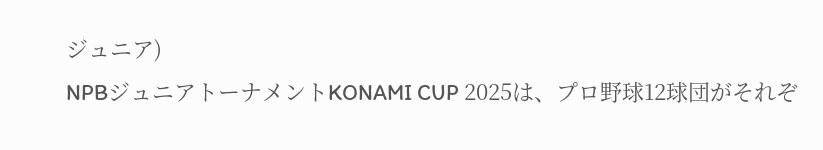ジュニア)
NPBジュニアトーナメントKONAMI CUP 2025は、プロ野球12球団がそれぞ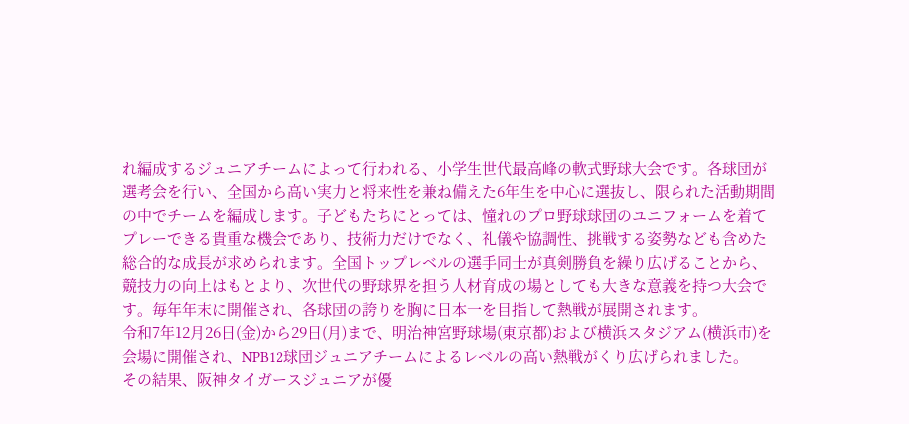れ編成するジュニアチームによって行われる、小学生世代最高峰の軟式野球大会です。各球団が選考会を行い、全国から高い実力と将来性を兼ね備えた6年生を中心に選抜し、限られた活動期間の中でチームを編成します。子どもたちにとっては、憧れのプロ野球球団のユニフォームを着てプレーできる貴重な機会であり、技術力だけでなく、礼儀や協調性、挑戦する姿勢なども含めた総合的な成長が求められます。全国トップレベルの選手同士が真剣勝負を繰り広げることから、競技力の向上はもとより、次世代の野球界を担う人材育成の場としても大きな意義を持つ大会です。毎年年末に開催され、各球団の誇りを胸に日本一を目指して熱戦が展開されます。
令和7年12月26日(金)から29日(月)まで、明治神宮野球場(東京都)および横浜スタジアム(横浜市)を会場に開催され、NPB12球団ジュニアチームによるレベルの高い熱戦がくり広げられました。
その結果、阪神タイガースジュニアが優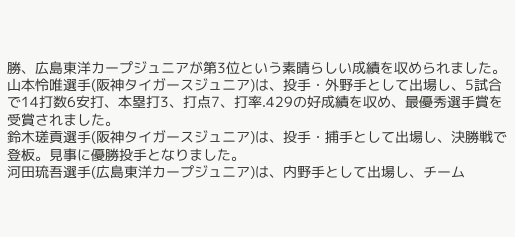勝、広島東洋カープジュニアが第3位という素晴らしい成績を収められました。
山本怜唯選手(阪神タイガースジュニア)は、投手・外野手として出場し、5試合で14打数6安打、本塁打3、打点7、打率.429の好成績を収め、最優秀選手賞を受賞されました。
鈴木瑳貢選手(阪神タイガースジュニア)は、投手・捕手として出場し、決勝戦で登板。見事に優勝投手となりました。
河田琉吾選手(広島東洋カープジュニア)は、内野手として出場し、チーム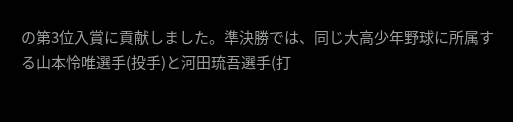の第3位入賞に貢献しました。準決勝では、同じ大高少年野球に所属する山本怜唯選手(投手)と河田琉吾選手(打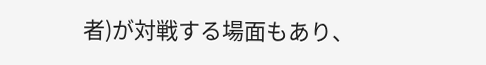者)が対戦する場面もあり、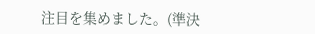注目を集めました。(準決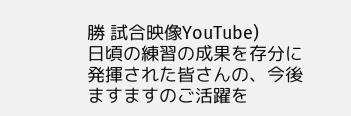勝 試合映像YouTube)
日頃の練習の成果を存分に発揮された皆さんの、今後ますますのご活躍を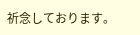祈念しております。